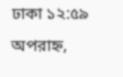ঢাকা ১২:৫৯ অপরাহ্ন,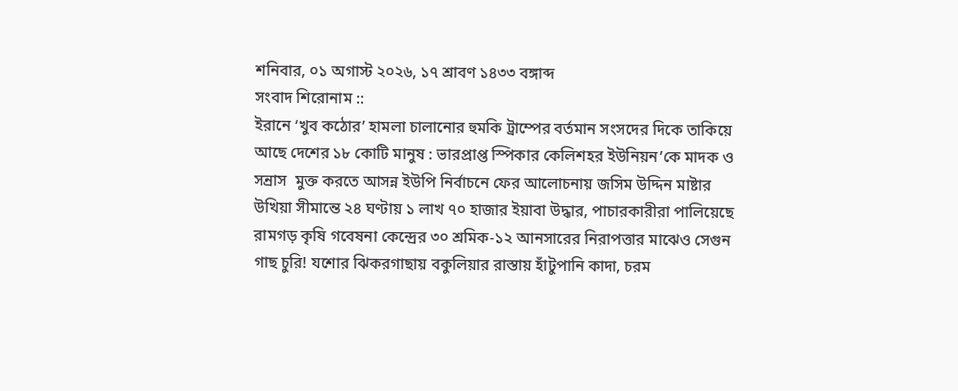শনিবার, ০১ অগাস্ট ২০২৬, ১৭ শ্রাবণ ১৪৩৩ বঙ্গাব্দ
সংবাদ শিরোনাম ::
ইরানে ‘খুব কঠোর’ হামলা চালানোর হুমকি ট্রাম্পের বর্তমান সংসদের দিকে তাকিয়ে আছে দেশের ১৮ কোটি মানুষ : ভারপ্রাপ্ত স্পিকার কেলিশহর ইউনিয়ন’কে মাদক ও  সন্রাস  মুক্ত করতে আসন্ন ইউপি নির্বাচনে ফের আলোচনায় জসিম উদ্দিন মাষ্টার  উখিয়া সীমান্তে ২৪ ঘণ্টায় ১ লাখ ৭০ হাজার ইয়াবা উদ্ধার, পাচারকারীরা পালিয়েছে রামগড় কৃষি গবেষনা কেন্দ্রের ৩০ শ্রমিক-১২ আনসারের নিরাপত্তার মাঝেও সেগুন গাছ চুরি! যশোর ঝিকরগাছায় বকুলিয়ার রাস্তায় হাঁটুপানি কাদা, চরম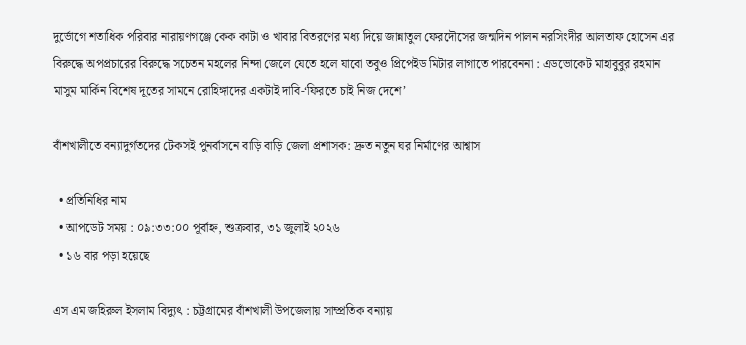দুর্ভোগে শতাধিক পরিবার নারায়ণগঞ্জে কেক কাটা ও খাবার বিতরণের মধ্য দিয়ে জান্নাতুল ফেরদৌসের জন্মদিন পালন নরসিংদীর আলতাফ হোসেন এর বিরুদ্ধে অপপ্রচারের বিরুদ্ধে সচেতন মহলের নিন্দা জেলে যেতে হলে যাবো তবুও প্রিপেইড মিটার লাগাতে পারবেননা : এডভোকেট মাহাবুবুর রহমান মাসুম মার্কিন বিশেষ দূতের সামনে রোহিঙ্গাদের একটাই দাবি-‘ফিরতে চাই নিজ দেশে’

বাঁশখালীতে বন্যাদুর্গতদের টেকসই পুনর্বাসনে বাড়ি বাড়ি জেলা প্রশাসক: দ্রুত নতুন ঘর নির্মাণের আশ্বাস

  • প্রতিনিধির নাম
  • আপডেট সময় : ০৯:৩৩:০০ পূর্বাহ্ন, শুক্রবার, ৩১ জুলাই ২০২৬
  • ১৬ বার পড়া হয়েছে

এস এম জহিরুল ইসলাম বিদ্যুৎ : চট্টগ্রামের বাঁশখালী উপজেলায় সাম্প্রতিক বন্যায়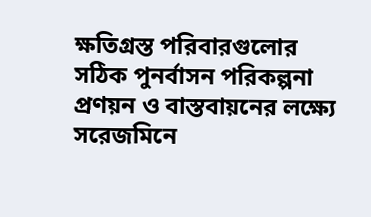ক্ষতিগ্রস্ত পরিবারগুলোর সঠিক পুনর্বাসন পরিকল্পনা প্রণয়ন ও বাস্তবায়নের লক্ষ্যে সরেজমিনে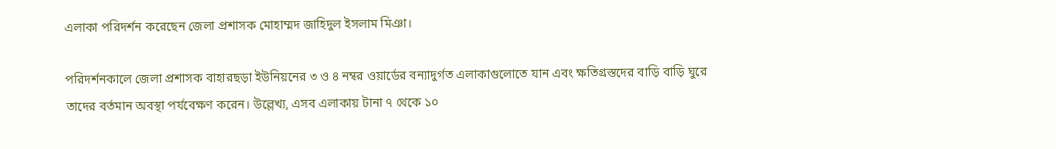এলাকা পরিদর্শন করেছেন জেলা প্রশাসক মোহাম্মদ জাহিদুল ইসলাম মিঞা।

পরিদর্শনকালে জেলা প্রশাসক বাহারছড়া ইউনিয়নের ৩ ও ৪ নম্বর ওয়ার্ডের বন্যাদুর্গত এলাকাগুলোতে যান এবং ক্ষতিগ্রস্তদের বাড়ি বাড়ি ঘুরে তাদের বর্তমান অবস্থা পর্যবেক্ষণ করেন। উল্লেখ্য, এসব এলাকায় টানা ৭ থেকে ১০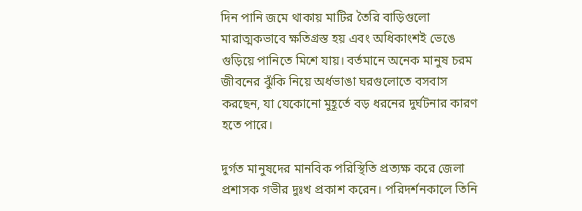দিন পানি জমে থাকায় মাটির তৈরি বাড়িগুলো মারাত্মকভাবে ক্ষতিগ্রস্ত হয় এবং অধিকাংশই ভেঙে গুড়িয়ে পানিতে মিশে যায়। বর্তমানে অনেক মানুষ চরম জীবনের ঝুঁকি নিয়ে অর্ধভাঙা ঘরগুলোতে বসবাস করছেন, যা যেকোনো মুহূর্তে বড় ধরনের দুর্ঘটনার কারণ হতে পারে।

দুর্গত মানুষদের মানবিক পরিস্থিতি প্রত্যক্ষ করে জেলা প্রশাসক গভীর দুঃখ প্রকাশ করেন। পরিদর্শনকালে তিনি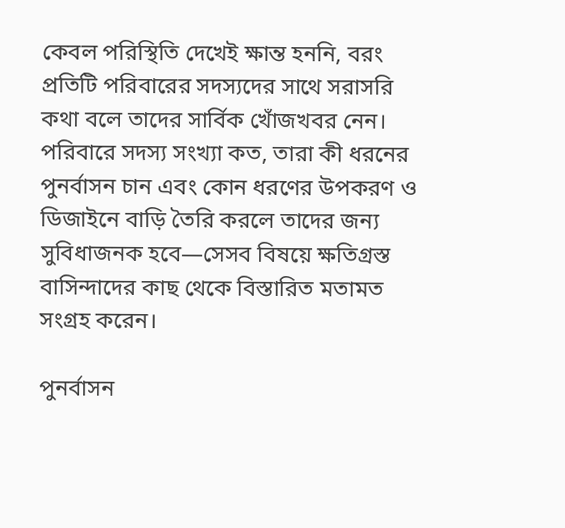কেবল পরিস্থিতি দেখেই ক্ষান্ত হননি, বরং প্রতিটি পরিবারের সদস্যদের সাথে সরাসরি কথা বলে তাদের সার্বিক খোঁজখবর নেন। পরিবারে সদস্য সংখ্যা কত, তারা কী ধরনের পুনর্বাসন চান এবং কোন ধরণের উপকরণ ও ডিজাইনে বাড়ি তৈরি করলে তাদের জন্য সুবিধাজনক হবে—সেসব বিষয়ে ক্ষতিগ্রস্ত বাসিন্দাদের কাছ থেকে বিস্তারিত মতামত সংগ্রহ করেন।

পুনর্বাসন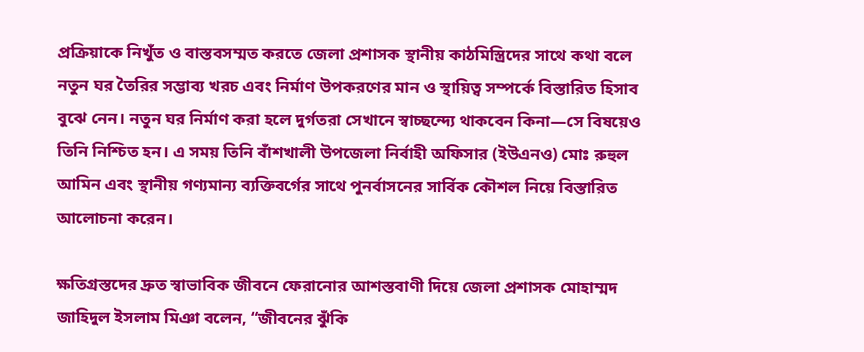প্রক্রিয়াকে নিখুঁত ও বাস্তবসম্মত করতে জেলা প্রশাসক স্থানীয় কাঠমিস্ত্রিদের সাথে কথা বলে নতুন ঘর তৈরির সম্ভাব্য খরচ এবং নির্মাণ উপকরণের মান ও স্থায়িত্ব সম্পর্কে বিস্তারিত হিসাব বুঝে নেন। নতুন ঘর নির্মাণ করা হলে দুর্গতরা সেখানে স্বাচ্ছন্দ্যে থাকবেন কিনা—সে বিষয়েও তিনি নিশ্চিত হন। এ সময় তিনি বাঁশখালী উপজেলা নির্বাহী অফিসার (ইউএনও) মোঃ রুহুল আমিন এবং স্থানীয় গণ্যমান্য ব্যক্তিবর্গের সাথে পুনর্বাসনের সার্বিক কৌশল নিয়ে বিস্তারিত আলোচনা করেন।

ক্ষতিগ্রস্তদের দ্রুত স্বাভাবিক জীবনে ফেরানোর আশস্তবাণী দিয়ে জেলা প্রশাসক মোহাম্মদ জাহিদুল ইসলাম মিঞা বলেন, “জীবনের ঝুঁকি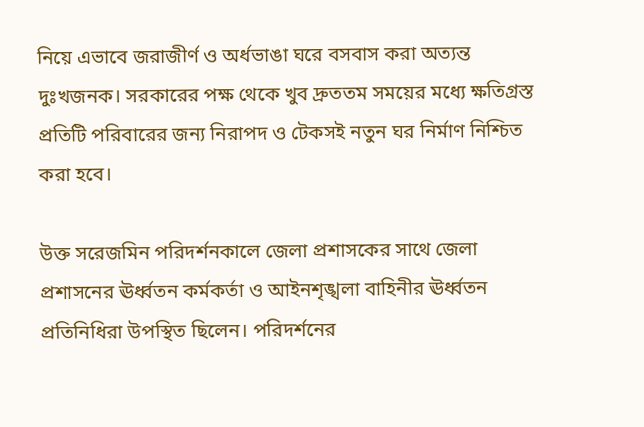নিয়ে এভাবে জরাজীর্ণ ও অর্ধভাঙা ঘরে বসবাস করা অত্যন্ত দুঃখজনক। সরকারের পক্ষ থেকে খুব দ্রুততম সময়ের মধ্যে ক্ষতিগ্রস্ত প্রতিটি পরিবারের জন্য নিরাপদ ও টেকসই নতুন ঘর নির্মাণ নিশ্চিত করা হবে।

উক্ত সরেজমিন পরিদর্শনকালে জেলা প্রশাসকের সাথে জেলা প্রশাসনের ঊর্ধ্বতন কর্মকর্তা ও আইনশৃঙ্খলা বাহিনীর ঊর্ধ্বতন প্রতিনিধিরা উপস্থিত ছিলেন। পরিদর্শনের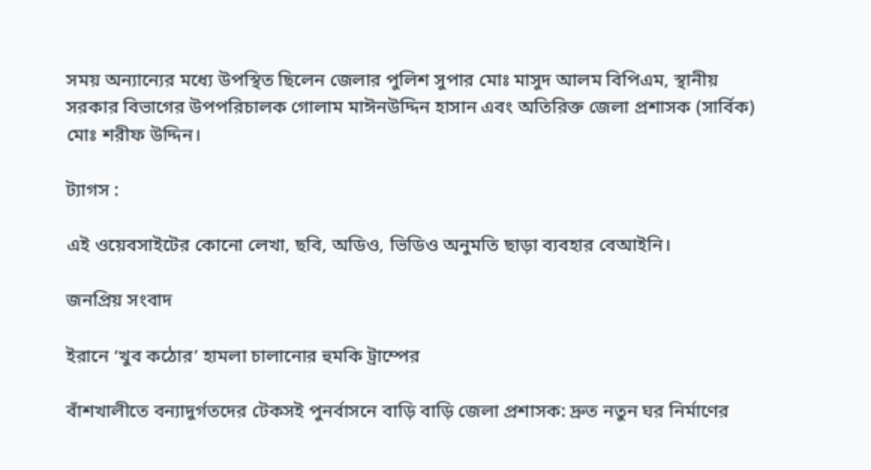সময় অন্যান্যের মধ্যে উপস্থিত ছিলেন জেলার পুলিশ সুপার মোঃ মাসুদ আলম বিপিএম, স্থানীয় সরকার বিভাগের উপপরিচালক গোলাম মাঈনউদ্দিন হাসান এবং অতিরিক্ত জেলা প্রশাসক (সার্বিক) মোঃ শরীফ উদ্দিন।

ট্যাগস :

এই ওয়েবসাইটের কোনো লেখা, ছবি, অডিও, ভিডিও অনুমতি ছাড়া ব্যবহার বেআইনি।

জনপ্রিয় সংবাদ

ইরানে ‘খুব কঠোর’ হামলা চালানোর হুমকি ট্রাম্পের

বাঁশখালীতে বন্যাদুর্গতদের টেকসই পুনর্বাসনে বাড়ি বাড়ি জেলা প্রশাসক: দ্রুত নতুন ঘর নির্মাণের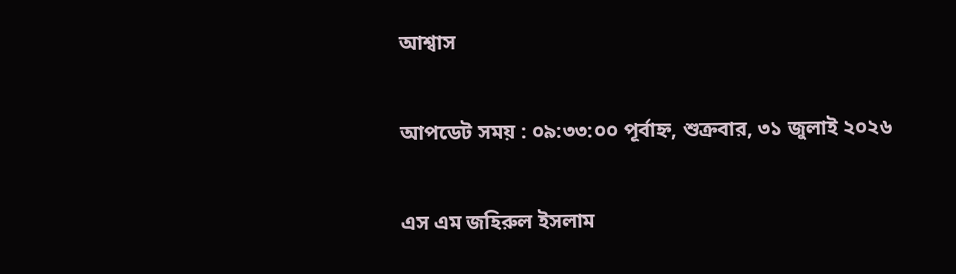আশ্বাস

আপডেট সময় : ০৯:৩৩:০০ পূর্বাহ্ন, শুক্রবার, ৩১ জুলাই ২০২৬

এস এম জহিরুল ইসলাম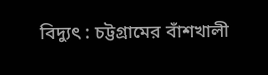বিদ্যুৎ : চট্টগ্রামের বাঁশখালী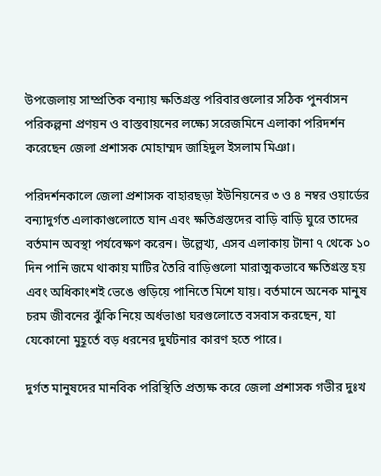উপজেলায় সাম্প্রতিক বন্যায় ক্ষতিগ্রস্ত পরিবারগুলোর সঠিক পুনর্বাসন পরিকল্পনা প্রণয়ন ও বাস্তবায়নের লক্ষ্যে সরেজমিনে এলাকা পরিদর্শন করেছেন জেলা প্রশাসক মোহাম্মদ জাহিদুল ইসলাম মিঞা।

পরিদর্শনকালে জেলা প্রশাসক বাহারছড়া ইউনিয়নের ৩ ও ৪ নম্বর ওয়ার্ডের বন্যাদুর্গত এলাকাগুলোতে যান এবং ক্ষতিগ্রস্তদের বাড়ি বাড়ি ঘুরে তাদের বর্তমান অবস্থা পর্যবেক্ষণ করেন। উল্লেখ্য, এসব এলাকায় টানা ৭ থেকে ১০ দিন পানি জমে থাকায় মাটির তৈরি বাড়িগুলো মারাত্মকভাবে ক্ষতিগ্রস্ত হয় এবং অধিকাংশই ভেঙে গুড়িয়ে পানিতে মিশে যায়। বর্তমানে অনেক মানুষ চরম জীবনের ঝুঁকি নিয়ে অর্ধভাঙা ঘরগুলোতে বসবাস করছেন, যা যেকোনো মুহূর্তে বড় ধরনের দুর্ঘটনার কারণ হতে পারে।

দুর্গত মানুষদের মানবিক পরিস্থিতি প্রত্যক্ষ করে জেলা প্রশাসক গভীর দুঃখ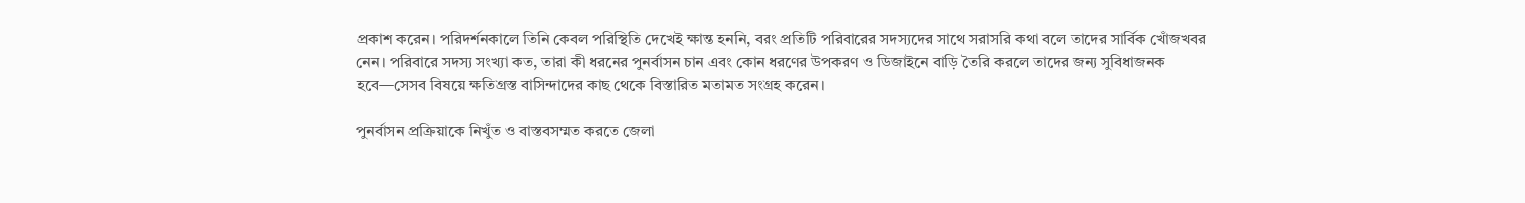প্রকাশ করেন। পরিদর্শনকালে তিনি কেবল পরিস্থিতি দেখেই ক্ষান্ত হননি, বরং প্রতিটি পরিবারের সদস্যদের সাথে সরাসরি কথা বলে তাদের সার্বিক খোঁজখবর নেন। পরিবারে সদস্য সংখ্যা কত, তারা কী ধরনের পুনর্বাসন চান এবং কোন ধরণের উপকরণ ও ডিজাইনে বাড়ি তৈরি করলে তাদের জন্য সুবিধাজনক হবে—সেসব বিষয়ে ক্ষতিগ্রস্ত বাসিন্দাদের কাছ থেকে বিস্তারিত মতামত সংগ্রহ করেন।

পুনর্বাসন প্রক্রিয়াকে নিখুঁত ও বাস্তবসম্মত করতে জেলা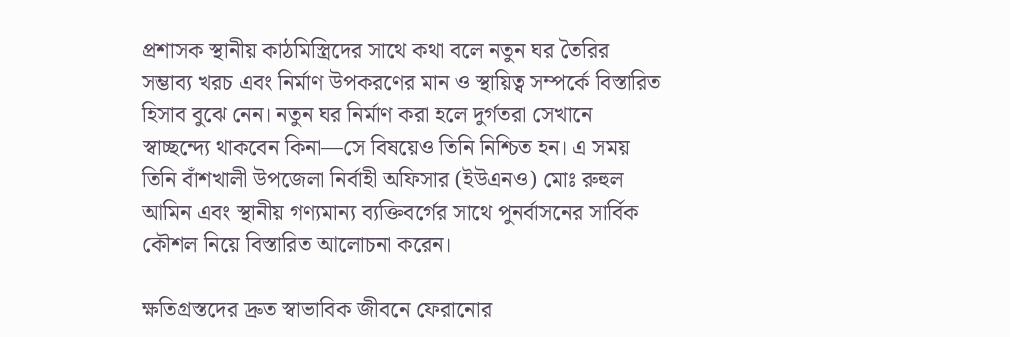প্রশাসক স্থানীয় কাঠমিস্ত্রিদের সাথে কথা বলে নতুন ঘর তৈরির সম্ভাব্য খরচ এবং নির্মাণ উপকরণের মান ও স্থায়িত্ব সম্পর্কে বিস্তারিত হিসাব বুঝে নেন। নতুন ঘর নির্মাণ করা হলে দুর্গতরা সেখানে স্বাচ্ছন্দ্যে থাকবেন কিনা—সে বিষয়েও তিনি নিশ্চিত হন। এ সময় তিনি বাঁশখালী উপজেলা নির্বাহী অফিসার (ইউএনও) মোঃ রুহুল আমিন এবং স্থানীয় গণ্যমান্য ব্যক্তিবর্গের সাথে পুনর্বাসনের সার্বিক কৌশল নিয়ে বিস্তারিত আলোচনা করেন।

ক্ষতিগ্রস্তদের দ্রুত স্বাভাবিক জীবনে ফেরানোর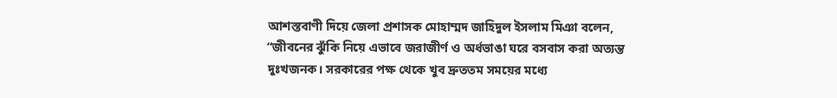আশস্তবাণী দিয়ে জেলা প্রশাসক মোহাম্মদ জাহিদুল ইসলাম মিঞা বলেন, “জীবনের ঝুঁকি নিয়ে এভাবে জরাজীর্ণ ও অর্ধভাঙা ঘরে বসবাস করা অত্যন্ত দুঃখজনক। সরকারের পক্ষ থেকে খুব দ্রুততম সময়ের মধ্যে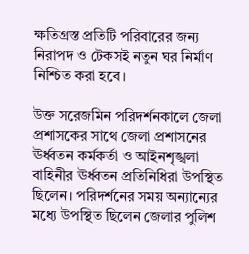ক্ষতিগ্রস্ত প্রতিটি পরিবারের জন্য নিরাপদ ও টেকসই নতুন ঘর নির্মাণ নিশ্চিত করা হবে।

উক্ত সরেজমিন পরিদর্শনকালে জেলা প্রশাসকের সাথে জেলা প্রশাসনের ঊর্ধ্বতন কর্মকর্তা ও আইনশৃঙ্খলা বাহিনীর ঊর্ধ্বতন প্রতিনিধিরা উপস্থিত ছিলেন। পরিদর্শনের সময় অন্যান্যের মধ্যে উপস্থিত ছিলেন জেলার পুলিশ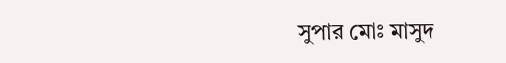সুপার মোঃ মাসুদ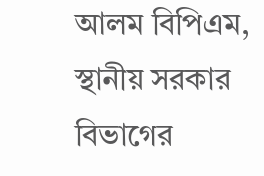আলম বিপিএম, স্থানীয় সরকার বিভাগের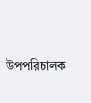উপপরিচালক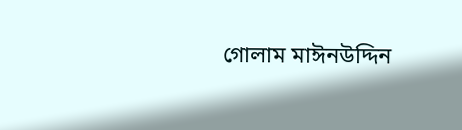গোলাম মাঈনউদ্দিন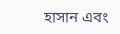হাসান এবং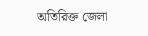অতিরিক্ত জেলা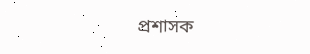প্রশাসক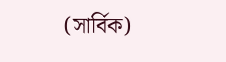(সার্বিক)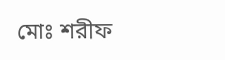মোঃ শরীফ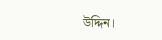উদ্দিন।